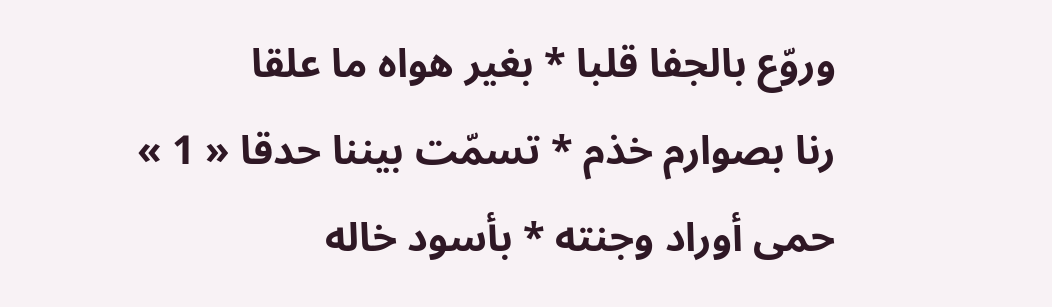وروّع بالجفا قلبا * بغير هواه ما علقا
رنا بصوارم خذم * تسمّت بيننا حدقا « 1 »
حمى أوراد وجنته * بأسود خاله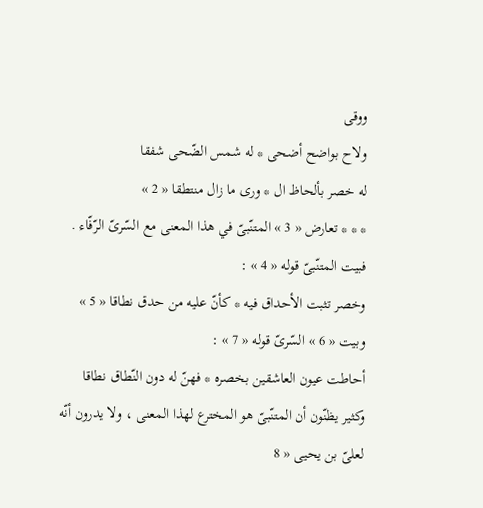ووقى
ولاح بواضح أضحى * له شمس الضّحى شفقا
له خصر بألحاظ ال * ورى ما زال منتطقا « 2 »
* * * تعارض « 3 » المتنّبىّ في هذا المعنى مع السّرىّ الرّفّاء .
فبيت المتنّبىّ قوله « 4 » :
وخصر تثبت الأحداق فيه * كأنّ عليه من حدق نطاقا « 5 »
وبيت « 6 » السّرىّ قوله « 7 » :
أحاطت عيون العاشقين بخصره * فهنّ له دون النّطاق نطاقا
وكثير يظنّون أن المتنّبىّ هو المخترع لهذا المعنى ، ولا يدرون أنّه لعلىّ بن يحيى « 8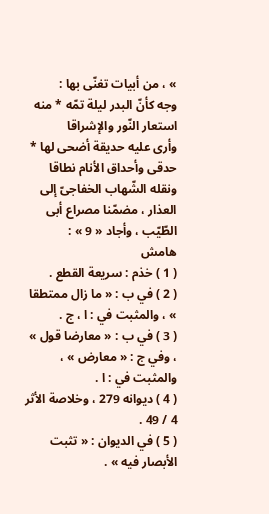» ، من أبيات تغنّى بها :
وجه كأنّ البدر ليلة تمّه * منه استعار النّور والإشراقا
وأرى عليه حديقة أضحى لها * حدقى وأحداق الأنام نطاقا
ونقله الشّهاب الخفاجىّ إلى العذار ، مضمّنا مصراع أبى الطّيّب ، وأجاد « 9 » :
هامش
( 1 ) خذم : سريعة القطع .
( 2 ) في ب : « ما زال ممتطقا » ، والمثبت في : ا ، ج .
( 3 ) في ب : « معارضا قول » ، وفي ج : « معارض » ، والمثبت في : ا .
( 4 ) ديوانه 279 ، وخلاصة الأثر 4 / 49 .
( 5 ) في الديوان : « تثبت الأبصار فيه » .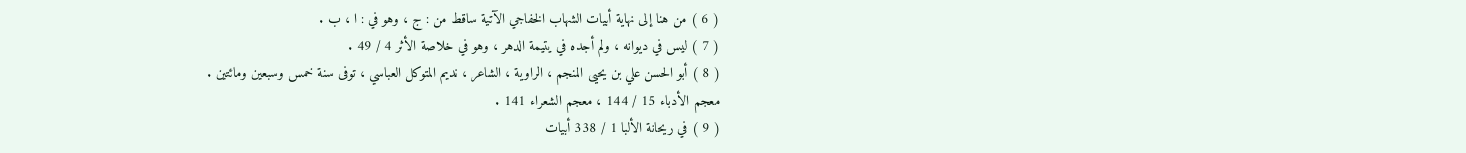( 6 ) من هنا إلى نهاية أبيات الشهاب الخفاجي الآتية ساقط من : ج ، وهو في : ا ، ب .
( 7 ) ليس في ديوانه ، ولم أجده في يتيمة الدهر ، وهو في خلاصة الأثر 4 / 49 .
( 8 ) أبو الحسن علي بن يحيى المنجم ، الراوية ، الشاعر ، نديم المتوكل العباسي ، توفى سنة خمس وسبعين ومائتين .
معجم الأدباء 15 / 144 ، معجم الشعراء 141 .
( 9 ) في ريحانة الألبا 1 / 338 أبيات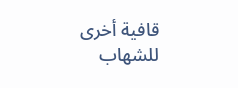قافية أخرى للشهاب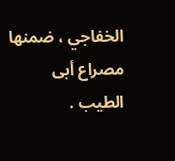الخفاجي ، ضمنها مصراع أبى الطيب .